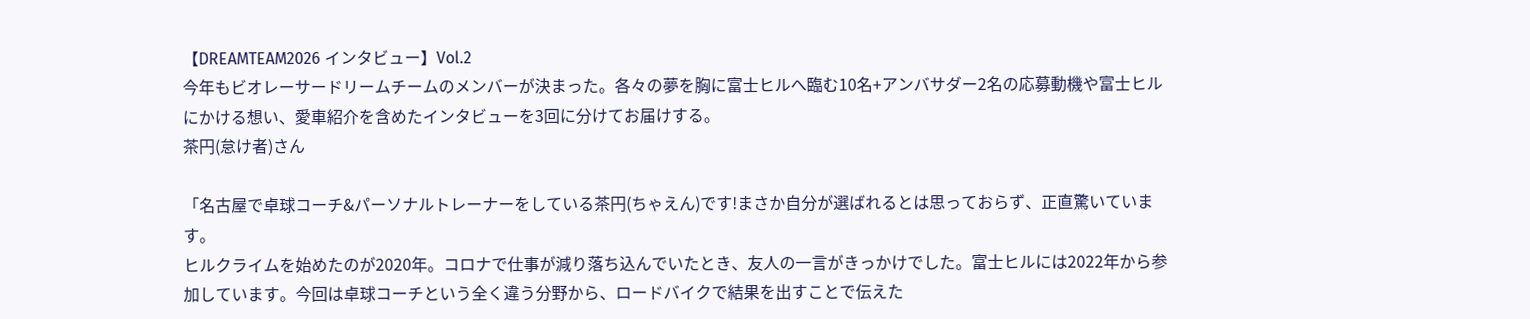【DREAMTEAM2026 インタビュー】Vol.2
今年もビオレーサードリームチームのメンバーが決まった。各々の夢を胸に富士ヒルへ臨む10名+アンバサダー2名の応募動機や富士ヒルにかける想い、愛車紹介を含めたインタビューを3回に分けてお届けする。
茶円(怠け者)さん

「名古屋で卓球コーチ&パーソナルトレーナーをしている茶円(ちゃえん)です!まさか自分が選ばれるとは思っておらず、正直驚いています。
ヒルクライムを始めたのが2020年。コロナで仕事が減り落ち込んでいたとき、友人の一言がきっかけでした。富士ヒルには2022年から参加しています。今回は卓球コーチという全く違う分野から、ロードバイクで結果を出すことで伝えた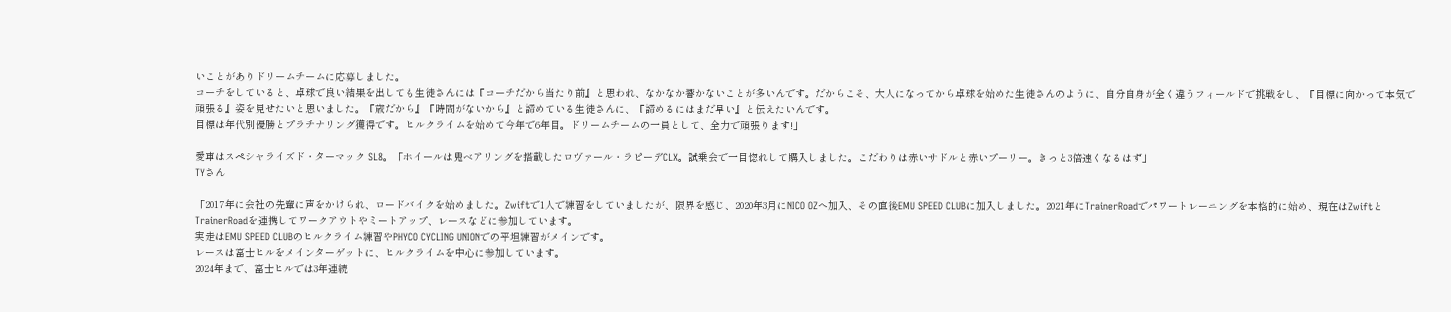いことがありドリームチームに応募しました。
コーチをしていると、卓球で良い結果を出しても生徒さんには『コーチだから当たり前』と思われ、なかなか響かないことが多いんです。だからこそ、大人になってから卓球を始めた生徒さんのように、自分自身が全く違うフィールドで挑戦をし、『目標に向かって本気で頑張る』姿を見せたいと思いました。『歳だから』『時間がないから』と諦めている生徒さんに、『諦めるにはまだ早い』と伝えたいんです。
目標は年代別優勝とプラチナリング獲得です。ヒルクライムを始めて今年で6年目。ドリームチームの一員として、全力で頑張ります!」

愛車はスペシャライズド・ターマック SL8。「ホイールは鬼ベアリングを搭載したロヴァール・ラピーデCLX。試乗会で一目惚れして購入しました。こだわりは赤いサドルと赤いプーリー。きっと3倍速くなるはず」
TYさん

「2017年に会社の先輩に声をかけられ、ロードバイクを始めました。Zwiftで1人で練習をしていましたが、限界を感じ、2020年3月にNICO OZへ加入、その直後EMU SPEED CLUBに加入しました。2021年にTrainerRoadでパワートレーニングを本格的に始め、現在はZwiftとTrainerRoadを連携してワークアウトやミートアップ、レースなどに参加しています。
実走はEMU SPEED CLUBのヒルクライム練習やPHYCO CYCLING UNIONでの平坦練習がメインです。
レースは富士ヒルをメインターゲットに、ヒルクライムを中心に参加しています。
2024年まで、富士ヒルでは3年連続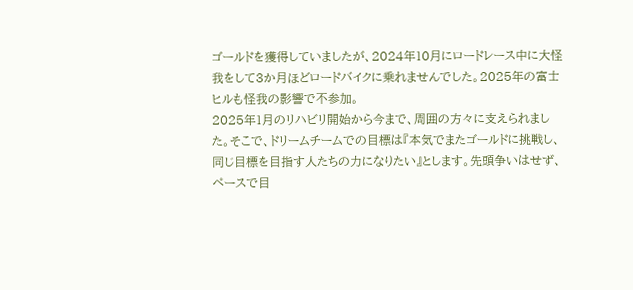ゴールドを獲得していましたが、2024年10月にロードレース中に大怪我をして3か月ほどロードバイクに乗れませんでした。2025年の富士ヒルも怪我の影響で不参加。
2025年1月のリハビリ開始から今まで、周囲の方々に支えられました。そこで、ドリームチームでの目標は『本気でまたゴールドに挑戦し、同じ目標を目指す人たちの力になりたい』とします。先頭争いはせず、ペースで目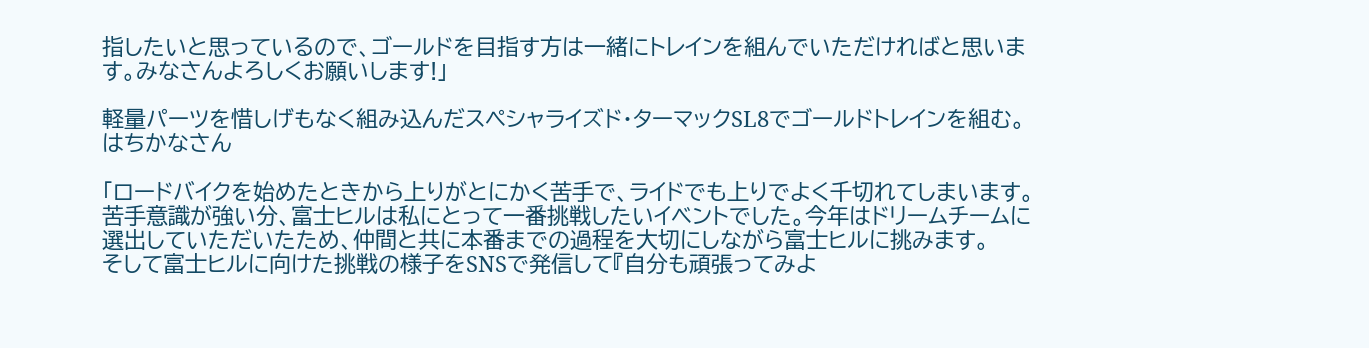指したいと思っているので、ゴールドを目指す方は一緒にトレインを組んでいただければと思います。みなさんよろしくお願いします!」

軽量パーツを惜しげもなく組み込んだスペシャライズド・ターマックSL8でゴールドトレインを組む。
はちかなさん

「ロードバイクを始めたときから上りがとにかく苦手で、ライドでも上りでよく千切れてしまいます。苦手意識が強い分、富士ヒルは私にとって一番挑戦したいイベントでした。今年はドリームチームに選出していただいたため、仲間と共に本番までの過程を大切にしながら富士ヒルに挑みます。
そして富士ヒルに向けた挑戦の様子をSNSで発信して『自分も頑張ってみよ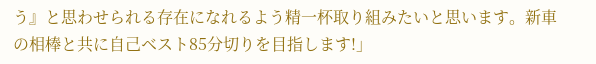う』と思わせられる存在になれるよう精一杯取り組みたいと思います。新車の相棒と共に自己ベスト85分切りを目指します!」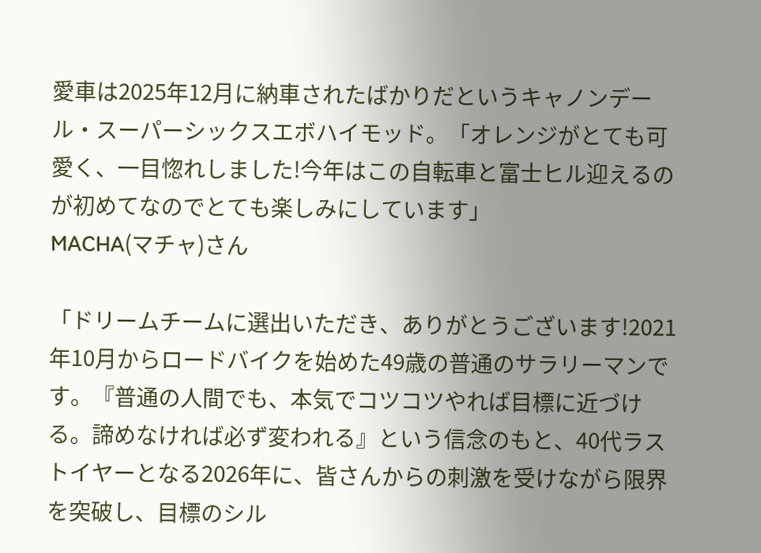愛車は2025年12月に納車されたばかりだというキャノンデール・スーパーシックスエボハイモッド。「オレンジがとても可愛く、一目惚れしました!今年はこの自転車と富士ヒル迎えるのが初めてなのでとても楽しみにしています」
MACHA(マチャ)さん

「ドリームチームに選出いただき、ありがとうございます!2021年10月からロードバイクを始めた49歳の普通のサラリーマンです。『普通の人間でも、本気でコツコツやれば目標に近づける。諦めなければ必ず変われる』という信念のもと、40代ラストイヤーとなる2026年に、皆さんからの刺激を受けながら限界を突破し、目標のシル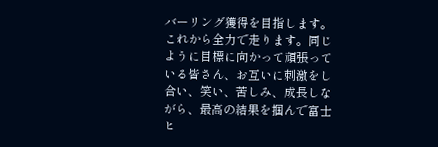バーリング獲得を目指します。
これから全力で走ります。同じように目標に向かって頑張っている皆さん、お互いに刺激をし合い、笑い、苦しみ、成長しながら、最高の結果を掴んで富士ヒ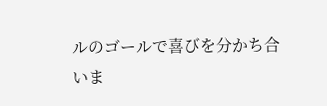ルのゴールで喜びを分かち合いま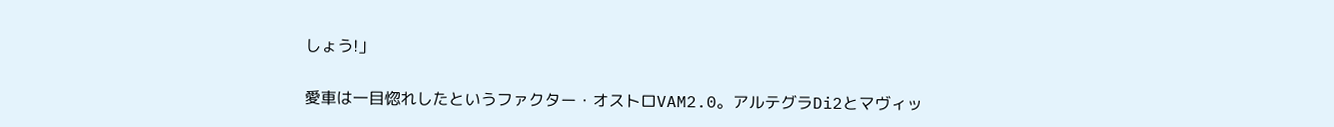しょう!」

愛車は一目惚れしたというファクター・オストロVAM2.0。アルテグラDi2とマヴィッ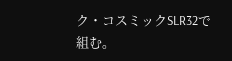ク・コスミックSLR32で組む。